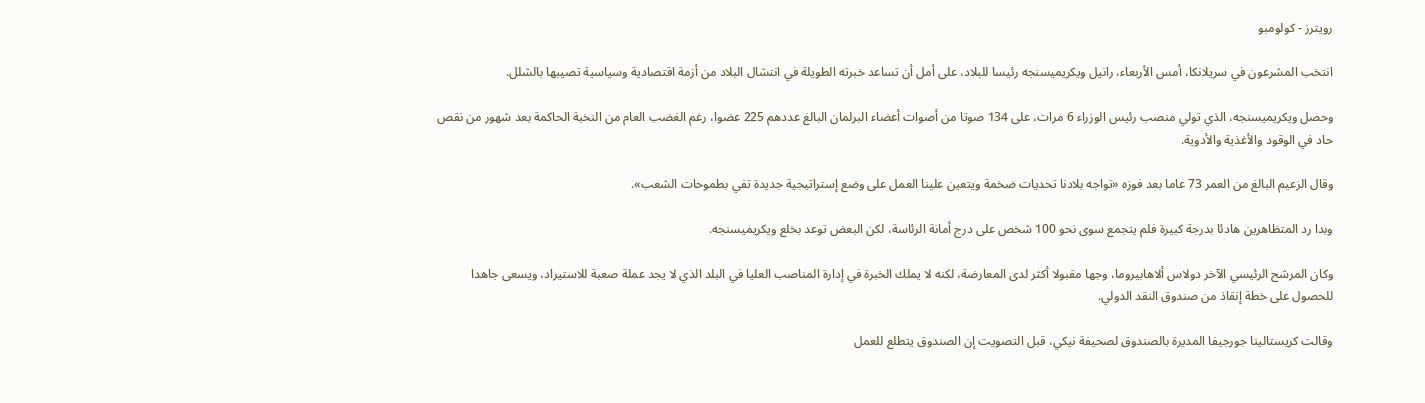رويترز - كولومبو

انتخب المشرعون في سريلانكا، أمس الأربعاء، رانيل ويكريميسنجه رئيسا للبلاد، على أمل أن تساعد خبرته الطويلة في انتشال البلاد من أزمة اقتصادية وسياسية تصيبها بالشلل.

وحصل ويكريميسنجه، الذي تولي منصب رئيس الوزراء 6 مرات، على 134 صوتا من أصوات أعضاء البرلمان البالغ عددهم 225 عضوا، رغم الغضب العام من النخبة الحاكمة بعد شهور من نقص حاد في الوقود والأغذية والأدوية.

وقال الزعيم البالغ من العمر 73 عاما بعد فوزه «تواجه بلادنا تحديات ضخمة ويتعين علينا العمل على وضع إستراتيجية جديدة تفي بطموحات الشعب».

وبدا رد المتظاهرين هادئا بدرجة كبيرة فلم يتجمع سوى نحو 100 شخص على درج أمانة الرئاسة، لكن البعض توعد بخلع ويكريميسنجه.

وكان المرشح الرئيسي الآخر دولاس ألاهابيروما، وجها مقبولا أكثر لدى المعارضة، لكنه لا يملك الخبرة في إدارة المناصب العليا في البلد الذي لا يجد عملة صعبة للاستيراد، ويسعى جاهدا للحصول على خطة إنقاذ من صندوق النقد الدولي.

وقالت كريستالينا جورجيفا المديرة بالصندوق لصحيفة نيكي، قبل التصويت إن الصندوق يتطلع للعمل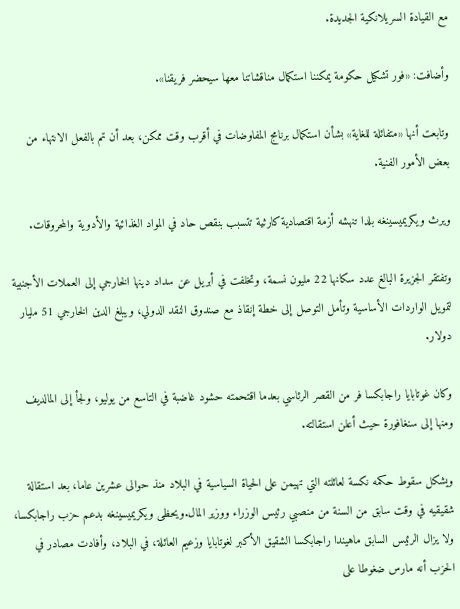مع القيادة السريلانكية الجديدة.

وأضافت: «فور تشكيل حكومة يمكننا استكمال مناقشاتنا معها سيحضر فريقنا».

وتابعت أنها «متفائلة للغاية» بشأن استكمال برنامج المفاوضات في أقرب وقت ممكن، بعد أن تم بالفعل الانتهاء من بعض الأمور الفنية.

ويرث ويكريميسينغه بلدا تنهشه أزمة اقتصادية كارثية تتسبب بنقص حاد في المواد الغذائية والأدوية والمحروقات.

وتفتقر الجزيرة البالغ عدد سكانها 22 مليون نسمة، وتخلفت في أبريل عن سداد دينها الخارجي إلى العملات الأجنبية لتمويل الواردات الأساسية وتأمل التوصل إلى خطة إنقاذ مع صندوق النقد الدولي، ويبلغ الدين الخارجي 51 مليار دولار.

وكان غوتابايا راجابكسا فر من القصر الرئاسي بعدما اقتحمته حشود غاضبة في التاسع من يوليو، ولجأ إلى المالديف ومنها إلى سنغافورة حيث أعلن استقالته.

ويشكل سقوط حكمه نكسة لعائلته التي تهيمن على الحياة السياسية في البلاد منذ حوالى عشرين عاما، بعد استقالة شقيقيه في وقت سابق من السنة من منصبي رئيس الوزراء ووزير المال.ويحظى ويكريميسينغه بدعم حزب راجابكسا، ولا يزال الرئيس السابق ماهيندا راجابكسا الشقيق الأكبر لغوتابايا وزعيم العائلة، في البلاد، وأفادت مصادر في الحزب أنه مارس ضغوطا على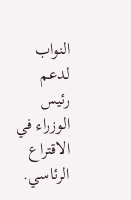النواب لدعم رئيس الوزراء في الاقتراع الرئاسي.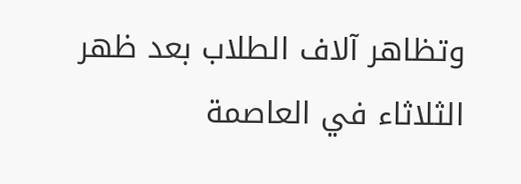وتظاهر آلاف الطلاب بعد ظهر الثلاثاء في العاصمة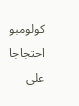كولومبو احتجاجا على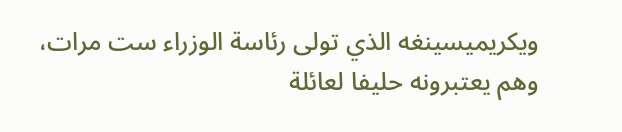ويكريميسينغه الذي تولى رئاسة الوزراء ست مرات، وهم يعتبرونه حليفا لعائلة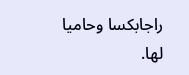راجابكسا وحاميا لها.